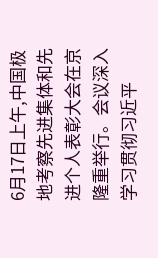6月17日上午,中国极地考察先进集体和先进个人表彰大会在京隆重举行。会议深入学习贯彻习近平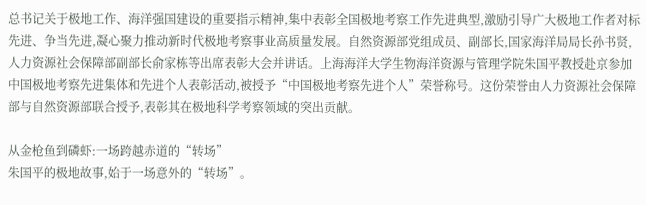总书记关于极地工作、海洋强国建设的重要指示精神,集中表彰全国极地考察工作先进典型,激励引导广大极地工作者对标先进、争当先进,凝心聚力推动新时代极地考察事业高质量发展。自然资源部党组成员、副部长,国家海洋局局长孙书贤,人力资源社会保障部副部长俞家栋等出席表彰大会并讲话。上海海洋大学生物海洋资源与管理学院朱国平教授赴京参加中国极地考察先进集体和先进个人表彰活动,被授予“中国极地考察先进个人”荣誉称号。这份荣誉由人力资源社会保障部与自然资源部联合授予,表彰其在极地科学考察领域的突出贡献。

从金枪鱼到磷虾:一场跨越赤道的“转场”
朱国平的极地故事,始于一场意外的“转场”。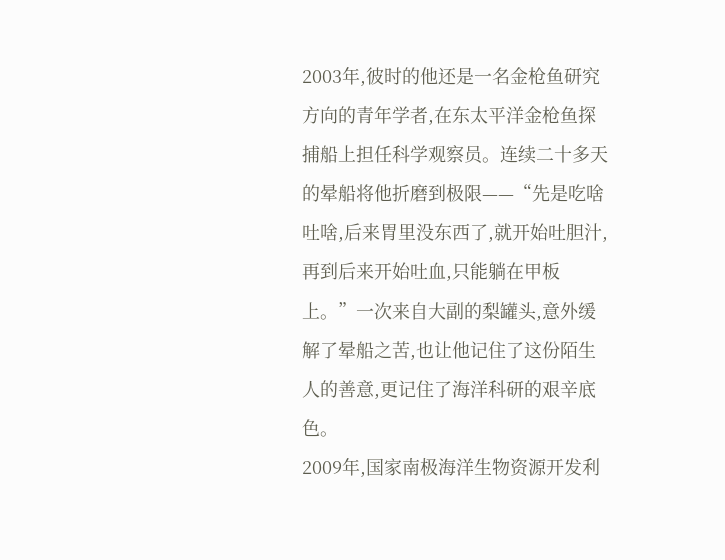2003年,彼时的他还是一名金枪鱼研究方向的青年学者,在东太平洋金枪鱼探捕船上担任科学观察员。连续二十多天的晕船将他折磨到极限——“先是吃啥吐啥,后来胃里没东西了,就开始吐胆汁,再到后来开始吐血,只能躺在甲板上。”一次来自大副的梨罐头,意外缓解了晕船之苦,也让他记住了这份陌生人的善意,更记住了海洋科研的艰辛底色。
2009年,国家南极海洋生物资源开发利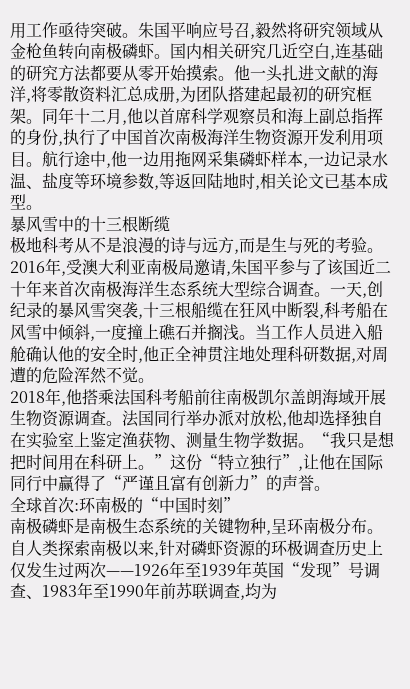用工作亟待突破。朱国平响应号召,毅然将研究领域从金枪鱼转向南极磷虾。国内相关研究几近空白,连基础的研究方法都要从零开始摸索。他一头扎进文献的海洋,将零散资料汇总成册,为团队搭建起最初的研究框架。同年十二月,他以首席科学观察员和海上副总指挥的身份,执行了中国首次南极海洋生物资源开发利用项目。航行途中,他一边用拖网采集磷虾样本,一边记录水温、盐度等环境参数,等返回陆地时,相关论文已基本成型。
暴风雪中的十三根断缆
极地科考从不是浪漫的诗与远方,而是生与死的考验。
2016年,受澳大利亚南极局邀请,朱国平参与了该国近二十年来首次南极海洋生态系统大型综合调查。一天,创纪录的暴风雪突袭,十三根船缆在狂风中断裂,科考船在风雪中倾斜,一度撞上礁石并搁浅。当工作人员进入船舱确认他的安全时,他正全神贯注地处理科研数据,对周遭的危险浑然不觉。
2018年,他搭乘法国科考船前往南极凯尔盖朗海域开展生物资源调查。法国同行举办派对放松,他却选择独自在实验室上鉴定渔获物、测量生物学数据。“我只是想把时间用在科研上。”这份“特立独行”,让他在国际同行中赢得了“严谨且富有创新力”的声誉。
全球首次:环南极的“中国时刻”
南极磷虾是南极生态系统的关键物种,呈环南极分布。
自人类探索南极以来,针对磷虾资源的环极调查历史上仅发生过两次——1926年至1939年英国“发现”号调查、1983年至1990年前苏联调查,均为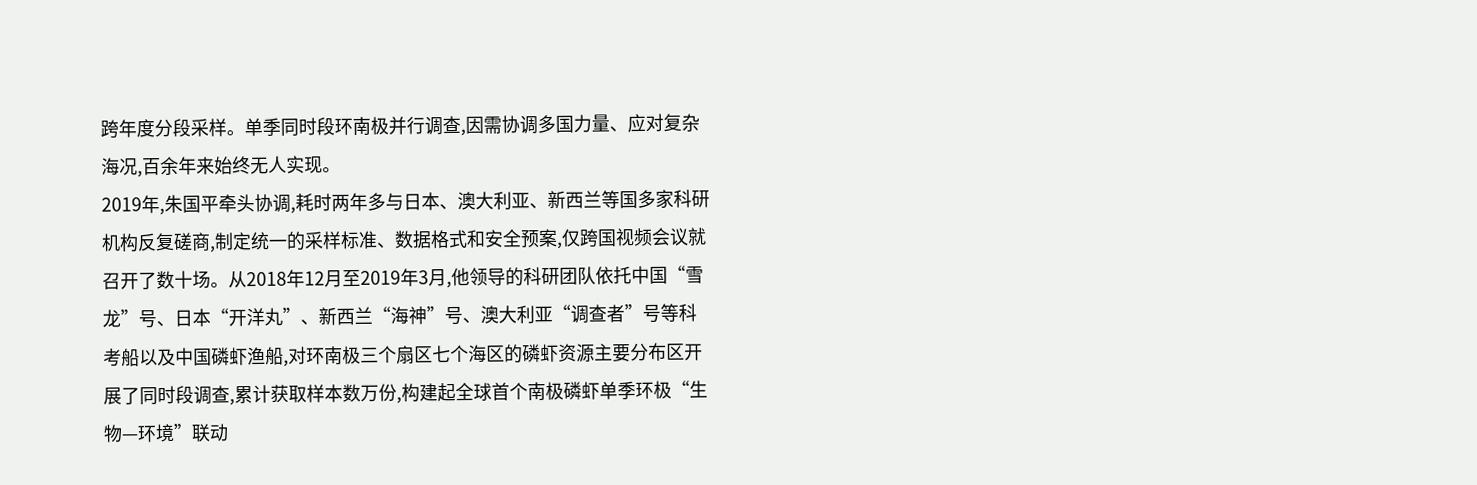跨年度分段采样。单季同时段环南极并行调查,因需协调多国力量、应对复杂海况,百余年来始终无人实现。
2019年,朱国平牵头协调,耗时两年多与日本、澳大利亚、新西兰等国多家科研机构反复磋商,制定统一的采样标准、数据格式和安全预案,仅跨国视频会议就召开了数十场。从2018年12月至2019年3月,他领导的科研团队依托中国“雪龙”号、日本“开洋丸”、新西兰“海神”号、澳大利亚“调查者”号等科考船以及中国磷虾渔船,对环南极三个扇区七个海区的磷虾资源主要分布区开展了同时段调查,累计获取样本数万份,构建起全球首个南极磷虾单季环极“生物—环境”联动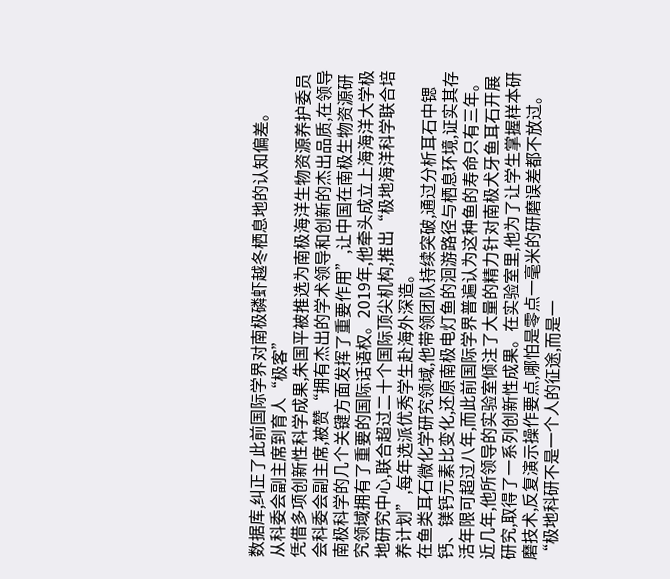数据库,纠正了此前国际学界对南极磷虾越冬栖息地的认知偏差。
从科委会副主席到育人“极客”
凭借多项创新性科学成果,朱国平被推选为南极海洋生物资源养护委员会科委会副主席,被赞“拥有杰出的学术领导和创新的杰出品质,在领导南极科学的几个关键方面发挥了重要作用”,让中国在南极生物资源研究领域拥有了重要的国际话语权。2019年,他牵头成立上海海洋大学极地研究中心,联合超过二十个国际顶尖机构,推出“极地海洋科学联合培养计划”,每年选派优秀学生赴海外深造。
在鱼类耳石微化学研究领域,他带领团队持续突破,通过分析耳石中锶钙、镁钙元素比变化,还原南极电灯鱼的洄游路径与栖息环境,证实其存活年限可超过八年,而此前国际学界普遍认为这种鱼的寿命只有三年。近几年,他所领导的实验室倾注了大量的精力针对南极犬牙鱼耳石开展研究,取得了一系列创新性成果。在实验室里,他为了让学生掌握样本研磨技术,反复演示操作要点,哪怕是零点一毫米的研磨误差都不放过。
“极地科研不是一个人的征途,而是一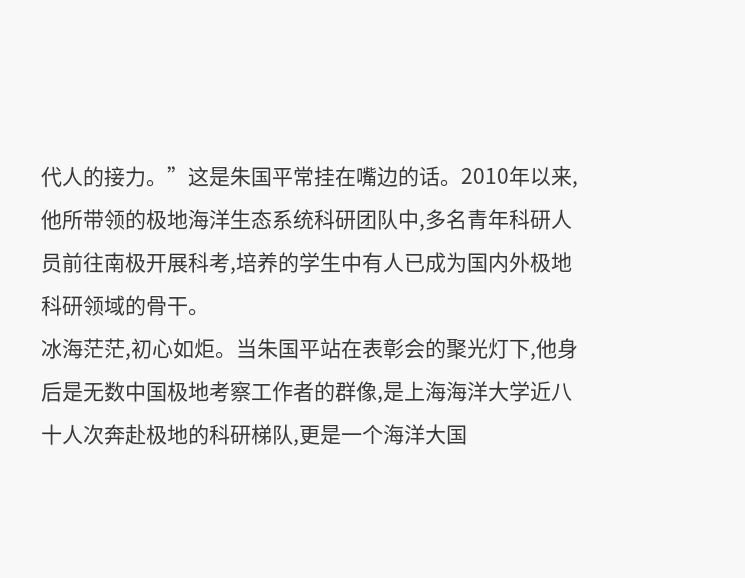代人的接力。”这是朱国平常挂在嘴边的话。2010年以来,他所带领的极地海洋生态系统科研团队中,多名青年科研人员前往南极开展科考,培养的学生中有人已成为国内外极地科研领域的骨干。
冰海茫茫,初心如炬。当朱国平站在表彰会的聚光灯下,他身后是无数中国极地考察工作者的群像,是上海海洋大学近八十人次奔赴极地的科研梯队,更是一个海洋大国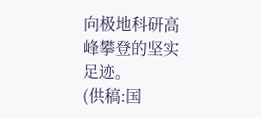向极地科研高峰攀登的坚实足迹。
(供稿:国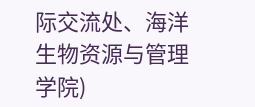际交流处、海洋生物资源与管理学院)